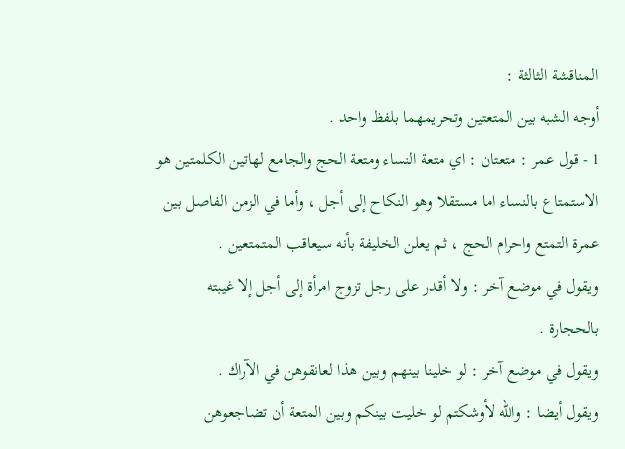المناقشة الثالثة :
أوجه الشبه بين المتعتين وتحريمهما بلفظ واحد .
1 - قول عمر : متعتان : اي متعة النساء ومتعة الحج والجامع لهاتين الكلمتين هو
الاستمتاع بالنساء اما مستقلا وهو النكاح إلى أجل ، وأما في الزمن الفاصل بين
عمرة التمتع واحرام الحج ، ثم يعلن الخليفة بأنه سيعاقب المتمتعين .
ويقول في موضع آخر : ولا أقدر على رجل تزوج امرأة إلى أجل إلا غيبته
بالحجارة .
ويقول في موضع آخر : لو خلينا بينهم وبين هذا لعانقوهن في الآراك .
ويقول أيضا : والله لأوشكتم لو خليت بينكم وبين المتعة أن تضاجعوهن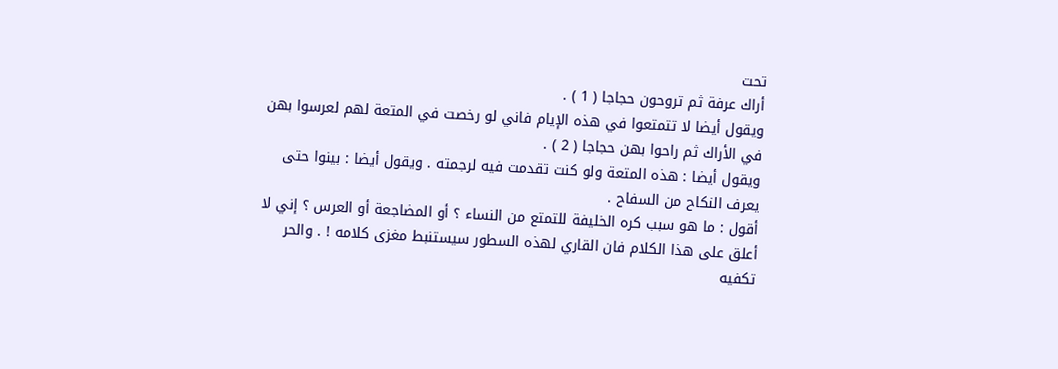تحت
أراك عرفة ثم تروحون حجاجا ( 1 ) .
ويقول أيضا لا تتمتعوا في هذه الإيام فاني لو رخصت في المتعة لهم لعرسوا بهن
في الأراك ثم راحوا بهن حجاجا ( 2 ) .
ويقول أيضا : هذه المتعة ولو كنت تقدمت فيه لرجمته . ويقول أيضا : بينوا حتى
يعرف النكاح من السفاح .
أقول : ما هو سبب كره الخليفة للتمتع من النساء ؟ أو المضاجعة أو العرس ؟ إني لا
أعلق على هذا الكلام فان القاري لهذه السطور سيستنبط مغزى كلامه ! . والحر
تكفيه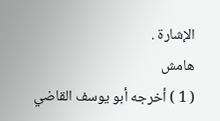الإشارة .
هامش
( 1 ) أخرجه أبو يوسف القاضي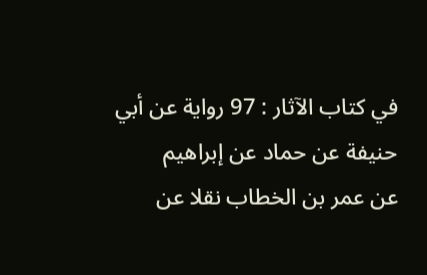في كتاب الآثار : 97 رواية عن أبي حنيفة عن حماد عن إبراهيم
عن عمر بن الخطاب نقلا عن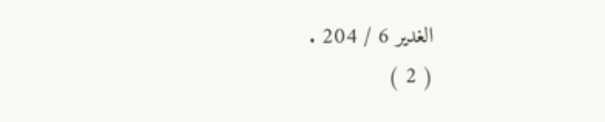الغدير 6 / 204 .
( 2 )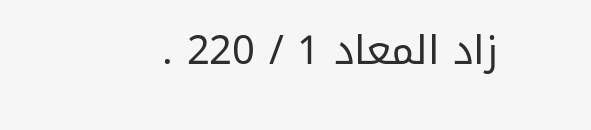زاد المعاد 1 / 220 .